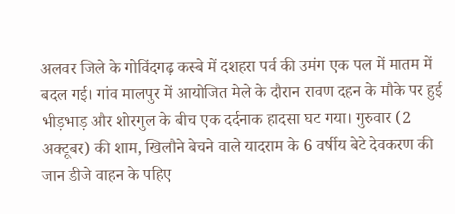अलवर जिले के गोविंदगढ़ कस्बे में दशहरा पर्व की उमंग एक पल में मातम में बदल गई। गांव मालपुर में आयोजित मेले के दौरान रावण दहन के मौके पर हुई भीड़भाड़ और शोरगुल के बीच एक दर्दनाक हादसा घट गया। गुरुवार (2 अक्टूबर) की शाम, खिलौने बेचने वाले यादराम के 6 वर्षीय बेटे देवकरण की जान डीजे वाहन के पहिए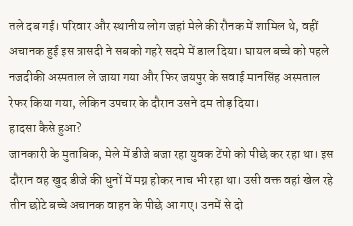तले दब गई। परिवार और स्थानीय लोग जहां मेले की रौनक में शामिल थे, वहीं अचानक हुई इस त्रासदी ने सबको गहरे सदमे में डाल दिया। घायल बच्चे को पहले नजदीकी अस्पताल ले जाया गया और फिर जयपुर के सवाई मानसिंह अस्पताल रेफर किया गया, लेकिन उपचार के दौरान उसने दम तोड़ दिया।
हादसा कैसे हुआ?
जानकारी के मुताबिक, मेले में डीजे बजा रहा युवक टेंपो को पीछे कर रहा था। इस दौरान वह खुद डीजे की धुनों में मग्न होकर नाच भी रहा था। उसी वक्त वहां खेल रहे तीन छोटे बच्चे अचानक वाहन के पीछे आ गए। उनमें से दो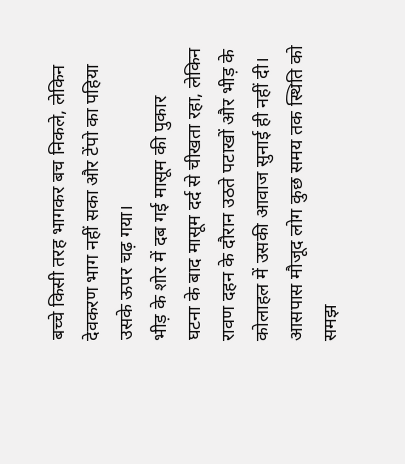बच्चे किसी तरह भागकर बच निकले, लेकिन देवकरण भाग नहीं सका और टेंपो का पहिया उसके ऊपर चढ़ गया।
भीड़ के शोर में दब गई मासूम की पुकार
घटना के बाद मासूम दर्द से चीखता रहा, लेकिन रावण दहन के दौरान उठते पटाखों और भीड़ के कोलाहल में उसकी आवाज सुनाई ही नहीं दी। आसपास मौजूद लोग कुछ समय तक स्थिति को समझ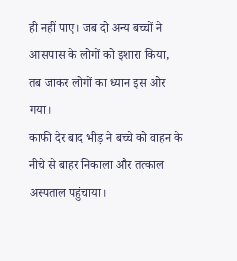ही नहीं पाए। जब दो अन्य बच्चों ने आसपास के लोगों को इशारा किया, तब जाकर लोगों का ध्यान इस ओर गया।
काफी देर बाद भीड़ ने बच्चे को वाहन के नीचे से बाहर निकाला और तत्काल अस्पताल पहुंचाया।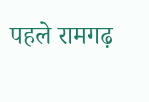पहले रामगढ़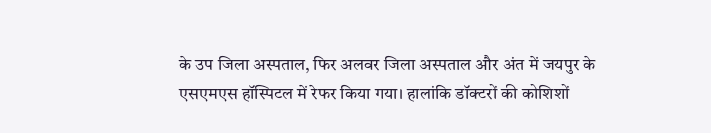के उप जिला अस्पताल, फिर अलवर जिला अस्पताल और अंत में जयपुर के एसएमएस हॉस्पिटल में रेफर किया गया। हालांकि डॉक्टरों की कोशिशों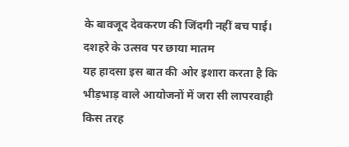के बावजूद देवकरण की जिंदगी नहीं बच पाई।
दशहरे के उत्सव पर छाया मातम
यह हादसा इस बात की ओर इशारा करता है कि भीड़भाड़ वाले आयोजनों में जरा सी लापरवाही किस तरह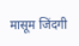मासूम जिंदगी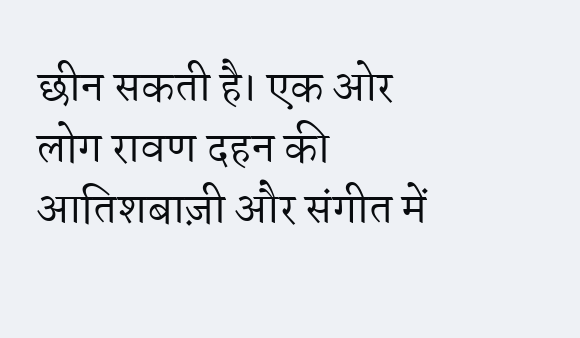छीन सकती है। एक ओर लोग रावण दहन की आतिशबाज़ी और संगीत में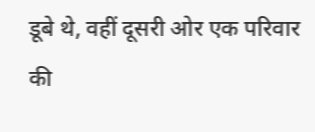डूबे थे, वहीं दूसरी ओर एक परिवार की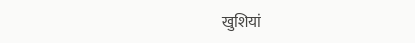खुशियां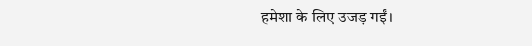हमेशा के लिए उजड़ गईं।